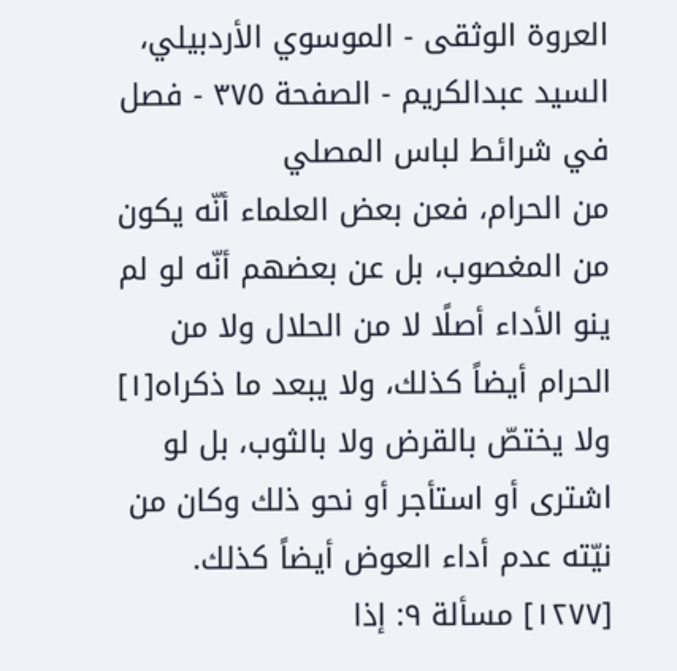العروة الوثقى - الموسوي الأردبيلي، السيد عبدالكريم - الصفحة ٣٧٥ - فصل في شرائط لباس المصلي
من الحرام، فعن بعض العلماء أنّه يكون من المغصوب، بل عن بعضهم أنّه لو لم ينو الأداء أصلًا لا من الحلال ولا من الحرام أيضاً كذلك، ولا يبعد ما ذكراه[١] ولا يختصّ بالقرض ولا بالثوب، بل لو اشترى أو استأجر أو نحو ذلك وكان من نيّته عدم أداء العوض أيضاً كذلك.
[١٢٧٧] مسألة ٩: إذا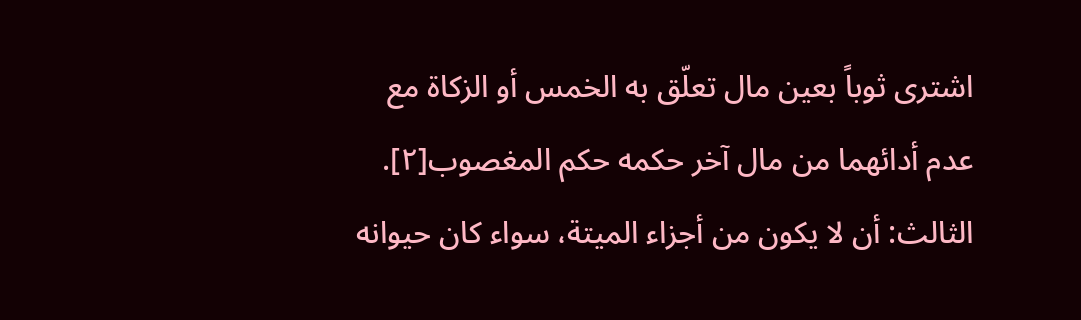اشترى ثوباً بعين مال تعلّق به الخمس أو الزكاة مع عدم أدائهما من مال آخر حكمه حكم المغصوب[٢].
الثالث: أن لا يكون من أجزاء الميتة، سواء كان حيوانه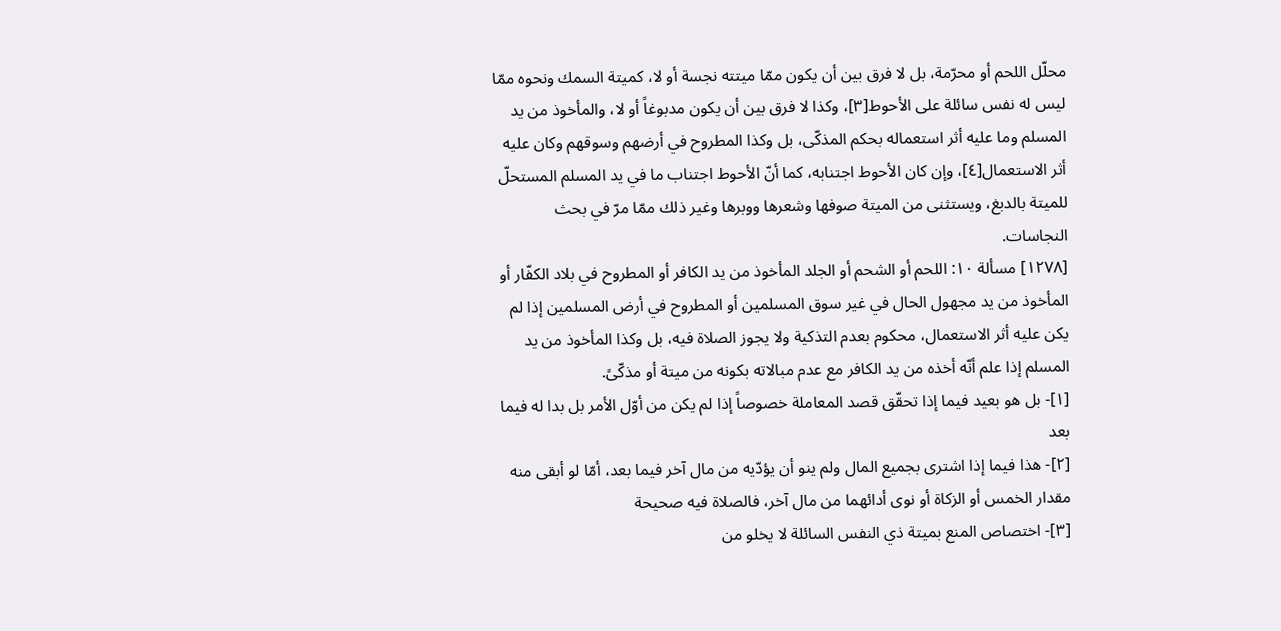محلّل اللحم أو محرّمة، بل لا فرق بين أن يكون ممّا ميتته نجسة أو لا، كميتة السمك ونحوه ممّا ليس له نفس سائلة على الأحوط[٣]، وكذا لا فرق بين أن يكون مدبوغاً أو لا، والمأخوذ من يد المسلم وما عليه أثر استعماله بحكم المذكّى، بل وكذا المطروح في أرضهم وسوقهم وكان عليه أثر الاستعمال[٤]، وإن كان الأحوط اجتنابه، كما أنّ الأحوط اجتناب ما في يد المسلم المستحلّ للميتة بالدبغ، ويستثنى من الميتة صوفها وشعرها ووبرها وغير ذلك ممّا مرّ في بحث النجاسات.
[١٢٧٨] مسألة ١٠: اللحم أو الشحم أو الجلد المأخوذ من يد الكافر أو المطروح في بلاد الكفّار أو المأخوذ من يد مجهول الحال في غير سوق المسلمين أو المطروح في أرض المسلمين إذا لم يكن عليه أثر الاستعمال، محكوم بعدم التذكية ولا يجوز الصلاة فيه، بل وكذا المأخوذ من يد المسلم إذا علم أنّه أخذه من يد الكافر مع عدم مبالاته بكونه من ميتة أو مذكّىً.
[١]- بل هو بعيد فيما إذا تحقّق قصد المعاملة خصوصاً إذا لم يكن من أوّل الأمر بل بدا له فيما بعد
[٢]- هذا فيما إذا اشترى بجميع المال ولم ينو أن يؤدّيه من مال آخر فيما بعد، أمّا لو أبقى منه مقدار الخمس أو الزكاة أو نوى أدائهما من مال آخر، فالصلاة فيه صحيحة
[٣]- اختصاص المنع بميتة ذي النفس السائلة لا يخلو من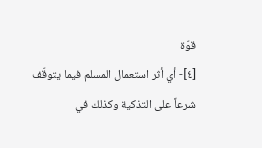قوّة
[٤]- أي أثر استعمال المسلم فيما يتوقّف شرعاً على التذكية وكذلك في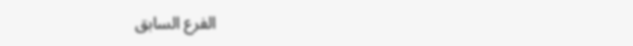الفرع السابق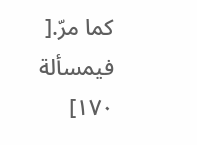كما مرّ.[ فيمسألة ١٧٠]